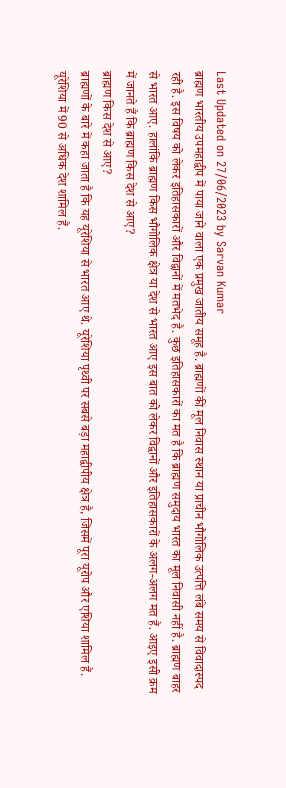Last Updated on 27/06/2023 by Sarvan Kumar
ब्राह्मण भारतीय उपमहाद्वीप में पाया जाने वाला एक प्रमुख जातीय समूह है. ब्राह्मणों की मूल निवास स्थान या प्राचीन भौगोलिक उत्पत्ति लंबे समय से विवादास्पद रही है. इस विषय को लेकर इतिहासकारों और विद्वानों में मतभेद है. कुछ इतिहासकारों का मत है कि ब्राह्मण समुदाय भारत का मूल निवासी नहीं है. ब्राह्मण बाहर से भारत आए. हालांकि ब्राह्मण किस भौगोलिक क्षेत्र या देश से भारत आए इस बात को लेकर विद्वानों और इतिहासकारों के अलग-अलग मत हैं. आइए इसी क्रम में जानते हैं कि ब्राह्मण किस देश से आए?
ब्राह्मण किस देश से आए?
ब्राह्मणों के बारे में कहा जाता है कि यह यूरेशिया से भारत आए थे. यूरेशिया पृथ्वी पर सबसे बड़ा महाद्वीपीय क्षेत्र है, जिसमें पूरा यूरोप और एशिया शामिल हैं. यूरेशिया में 90 से अधिक देश शामिल हैं.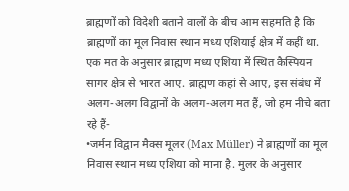ब्राह्मणों को विदेशी बताने वालों के बीच आम सहमति है कि ब्राह्मणों का मूल निवास स्थान मध्य एशियाई क्षेत्र में कहीं था. एक मत के अनुसार ब्राह्मण मध्य एशिया में स्थित कैस्पियन सागर क्षेत्र से भारत आए. ब्राह्मण कहां से आए, इस संबंध में अलग-अलग विद्वानों के अलग-अलग मत हैं, जो हम नीचे बता रहे हैं-
•जर्मन विद्वान मैक्स मूलर (Max Müller) ने ब्राह्मणों का मूल निवास स्थान मध्य एशिया को माना है. मुलर के अनुसार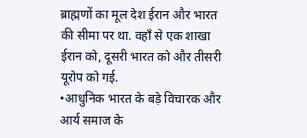ब्राह्मणों का मूल देश ईरान और भारत की सीमा पर था. वहाँ से एक शाखा ईरान को, दूसरी भारत को और तीसरी यूरोप को गई.
•आधुनिक भारत के बड़े विचारक और आर्य समाज के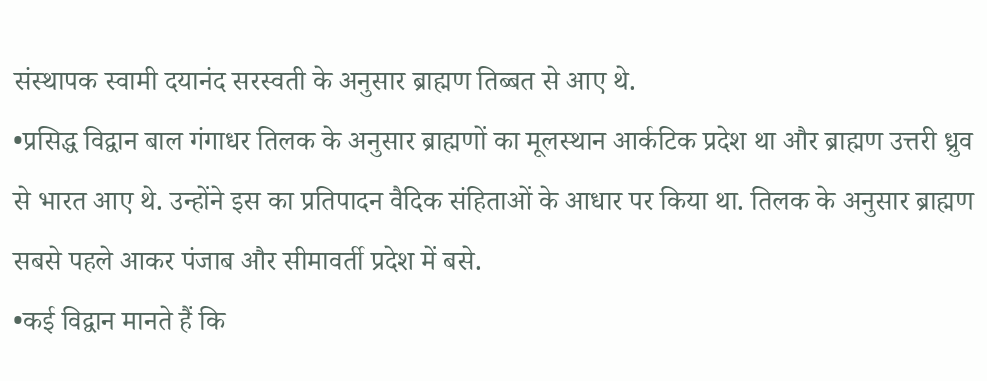संस्थापक स्वामी दयानंद सरस्वती के अनुसार ब्राह्मण तिब्बत से आए थे.
•प्रसिद्ध विद्वान बाल गंगाधर तिलक के अनुसार ब्राह्मणों का मूलस्थान आर्कटिक प्रदेश था और ब्राह्मण उत्तरी ध्रुव से भारत आए थे. उन्होंने इस का प्रतिपादन वैदिक संहिताओं के आधार पर किया था. तिलक के अनुसार ब्राह्मण सबसे पहले आकर पंजाब और सीमावर्ती प्रदेश में बसे.
•कई विद्वान मानते हैं कि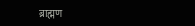ब्राह्मण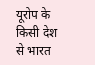यूरोप के किसी देश से भारत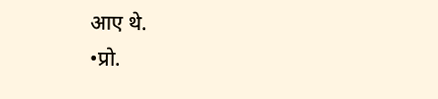आए थे.
•प्रो.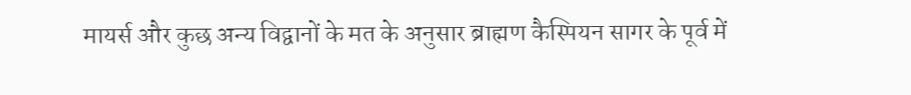मायर्स और कुछ अन्य विद्वानों के मत के अनुसार ब्राह्मण कैस्पियन सागर के पूर्व में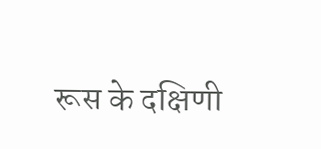रूस के दक्षिणी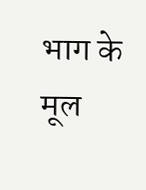भाग के मूल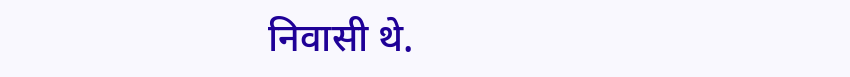निवासी थे.